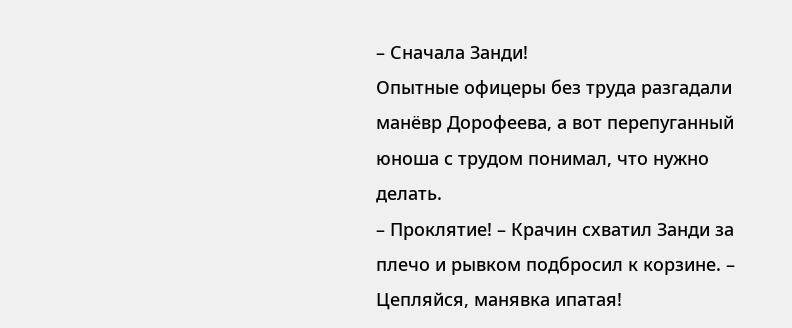– Сначала Занди!
Опытные офицеры без труда разгадали манёвр Дорофеева, а вот перепуганный юноша с трудом понимал, что нужно делать.
– Проклятие! – Крачин схватил Занди за плечо и рывком подбросил к корзине. – Цепляйся, манявка ипатая!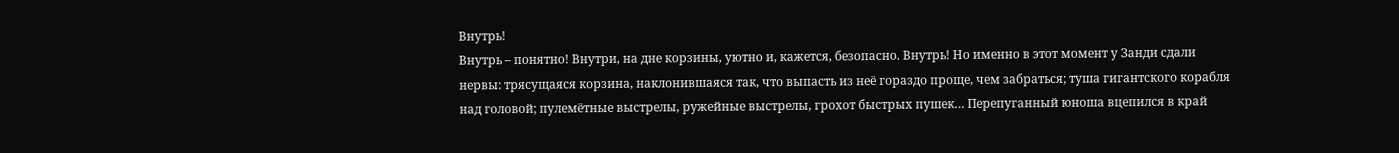Внутрь!
Внутрь – понятно! Внутри, на дне корзины, уютно и, кажется, безопасно. Внутрь! Но именно в этот момент у Занди сдали нервы: трясущаяся корзина, наклонившаяся так, что выпасть из неё гораздо проще, чем забраться; туша гигантского корабля над головой; пулемётные выстрелы, ружейные выстрелы, грохот быстрых пушек… Перепуганный юноша вцепился в край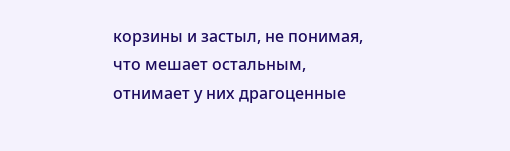корзины и застыл, не понимая, что мешает остальным, отнимает у них драгоценные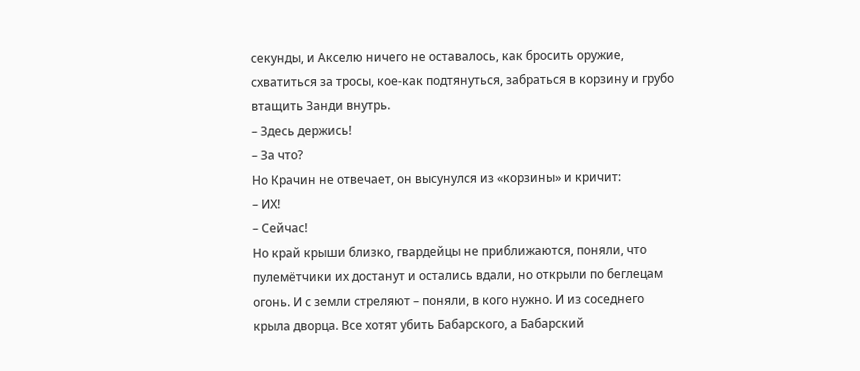секунды, и Акселю ничего не оставалось, как бросить оружие, схватиться за тросы, кое-как подтянуться, забраться в корзину и грубо втащить Занди внутрь.
– Здесь держись!
– За что?
Но Крачин не отвечает, он высунулся из «корзины» и кричит:
– ИХ!
– Сейчас!
Но край крыши близко, гвардейцы не приближаются, поняли, что пулемётчики их достанут и остались вдали, но открыли по беглецам огонь. И с земли стреляют – поняли, в кого нужно. И из соседнего крыла дворца. Все хотят убить Бабарского, а Бабарский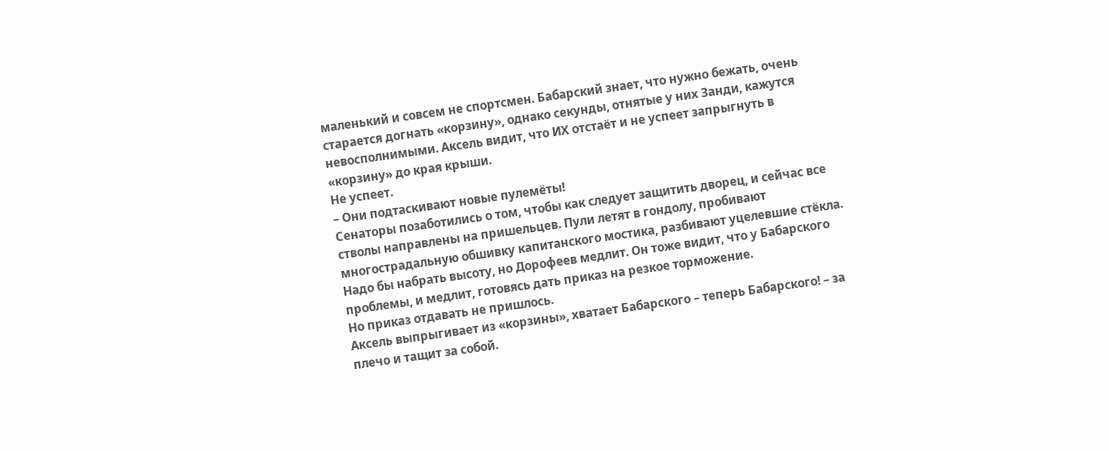маленький и совсем не спортсмен. Бабарский знает, что нужно бежать, очень старается догнать «корзину», однако секунды, отнятые у них Занди, кажутся невосполнимыми. Аксель видит, что ИХ отстаёт и не успеет запрыгнуть в «корзину» до края крыши.
Не успеет.
– Они подтаскивают новые пулемёты!
Сенаторы позаботились о том, чтобы как следует защитить дворец, и сейчас все стволы направлены на пришельцев. Пули летят в гондолу, пробивают многострадальную обшивку капитанского мостика, разбивают уцелевшие стёкла. Надо бы набрать высоту, но Дорофеев медлит. Он тоже видит, что у Бабарского проблемы, и медлит, готовясь дать приказ на резкое торможение.
Но приказ отдавать не пришлось.
Аксель выпрыгивает из «корзины», хватает Бабарского – теперь Бабарского! – за плечо и тащит за собой.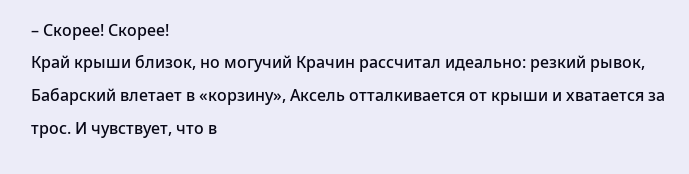– Скорее! Скорее!
Край крыши близок, но могучий Крачин рассчитал идеально: резкий рывок, Бабарский влетает в «корзину», Аксель отталкивается от крыши и хватается за трос. И чувствует, что в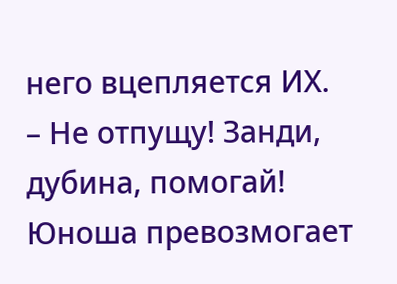него вцепляется ИХ.
– Не отпущу! Занди, дубина, помогай!
Юноша превозмогает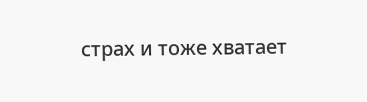страх и тоже хватает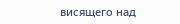висящего над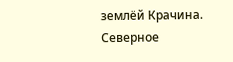землёй Крачина.
Северное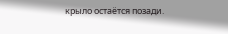крыло остаётся позади.